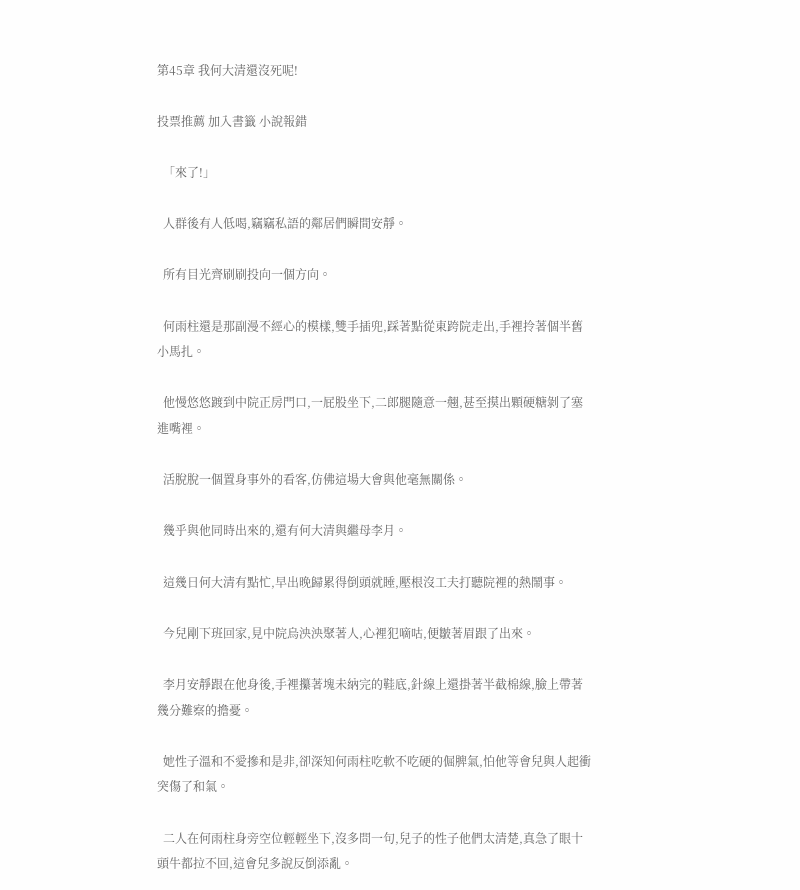第45章 我何大清還沒死呢!

投票推薦 加入書籤 小說報錯

  「來了!」

  人群後有人低喝,竊竊私語的鄰居們瞬間安靜。

  所有目光齊刷刷投向一個方向。

  何雨柱還是那副漫不經心的模樣,雙手插兜,踩著點從東跨院走出,手裡拎著個半舊小馬扎。

  他慢悠悠踱到中院正房門口,一屁股坐下,二郎腿隨意一翹,甚至摸出顆硬糖剝了塞進嘴裡。

  活脫脫一個置身事外的看客,仿佛這場大會與他毫無關係。

  幾乎與他同時出來的,還有何大清與繼母李月。

  這幾日何大清有點忙,早出晚歸累得倒頭就睡,壓根沒工夫打聽院裡的熱鬧事。

  今兒剛下班回家,見中院烏泱泱聚著人,心裡犯嘀咕,便皺著眉跟了出來。

  李月安靜跟在他身後,手裡攥著塊未納完的鞋底,針線上還掛著半截棉線,臉上帶著幾分難察的擔憂。

  她性子溫和不愛摻和是非,卻深知何雨柱吃軟不吃硬的倔脾氣,怕他等會兒與人起衝突傷了和氣。

  二人在何雨柱身旁空位輕輕坐下,沒多問一句,兒子的性子他們太清楚,真急了眼十頭牛都拉不回,這會兒多說反倒添亂。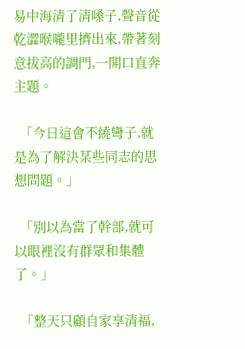易中海清了清嗓子,聲音從乾澀喉嚨里擠出來,帶著刻意拔高的調門,一開口直奔主題。

  「今日這會不繞彎子,就是為了解決某些同志的思想問題。」

  「別以為當了幹部,就可以眼裡沒有群眾和集體了。」

  「整天只顧自家享清福,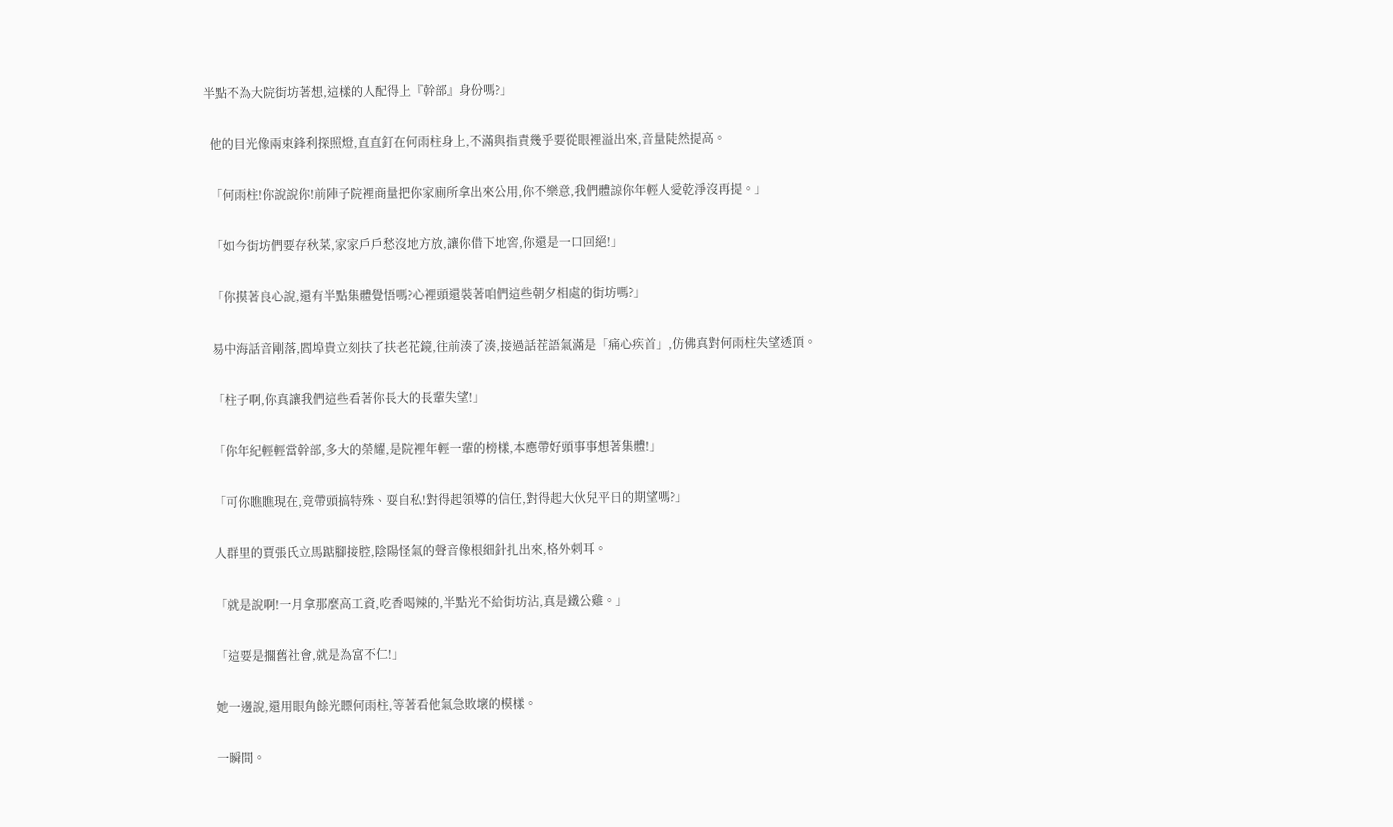半點不為大院街坊著想,這樣的人配得上『幹部』身份嗎?」

  他的目光像兩束鋒利探照燈,直直釘在何雨柱身上,不滿與指責幾乎要從眼裡溢出來,音量陡然提高。

  「何雨柱!你說說你!前陣子院裡商量把你家廁所拿出來公用,你不樂意,我們體諒你年輕人愛乾淨沒再提。」

  「如今街坊們要存秋菜,家家戶戶愁沒地方放,讓你借下地窖,你還是一口回絕!」

  「你摸著良心說,還有半點集體覺悟嗎?心裡頭還裝著咱們這些朝夕相處的街坊嗎?」

  易中海話音剛落,閻埠貴立刻扶了扶老花鏡,往前湊了湊,接過話茬語氣滿是「痛心疾首」,仿佛真對何雨柱失望透頂。

  「柱子啊,你真讓我們這些看著你長大的長輩失望!」

  「你年紀輕輕當幹部,多大的榮耀,是院裡年輕一輩的榜樣,本應帶好頭事事想著集體!」

  「可你瞧瞧現在,竟帶頭搞特殊、耍自私!對得起領導的信任,對得起大伙兒平日的期望嗎?」

  人群里的賈張氏立馬踮腳接腔,陰陽怪氣的聲音像根細針扎出來,格外刺耳。

  「就是說啊!一月拿那麼高工資,吃香喝辣的,半點光不給街坊沾,真是鐵公雞。」

  「這要是擱舊社會,就是為富不仁!」

  她一邊說,還用眼角餘光瞟何雨柱,等著看他氣急敗壞的模樣。

  一瞬間。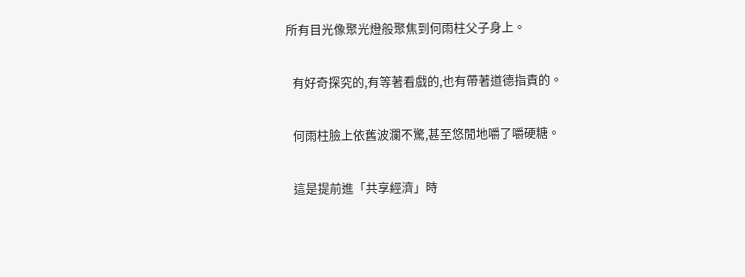所有目光像聚光燈般聚焦到何雨柱父子身上。

  有好奇探究的,有等著看戲的,也有帶著道德指責的。

  何雨柱臉上依舊波瀾不驚,甚至悠閒地嚼了嚼硬糖。

  這是提前進「共享經濟」時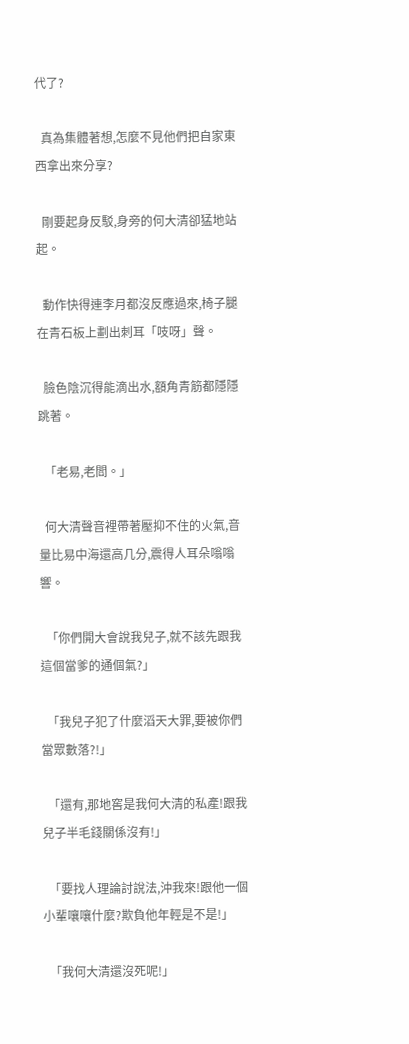代了?

  真為集體著想,怎麼不見他們把自家東西拿出來分享?

  剛要起身反駁,身旁的何大清卻猛地站起。

  動作快得連李月都沒反應過來,椅子腿在青石板上劃出刺耳「吱呀」聲。

  臉色陰沉得能滴出水,額角青筋都隱隱跳著。

  「老易,老閻。」

  何大清聲音裡帶著壓抑不住的火氣,音量比易中海還高几分,震得人耳朵嗡嗡響。

  「你們開大會說我兒子,就不該先跟我這個當爹的通個氣?」

  「我兒子犯了什麼滔天大罪,要被你們當眾數落?!」

  「還有,那地窖是我何大清的私產!跟我兒子半毛錢關係沒有!」

  「要找人理論討說法,沖我來!跟他一個小輩嚷嚷什麼?欺負他年輕是不是!」

  「我何大清還沒死呢!」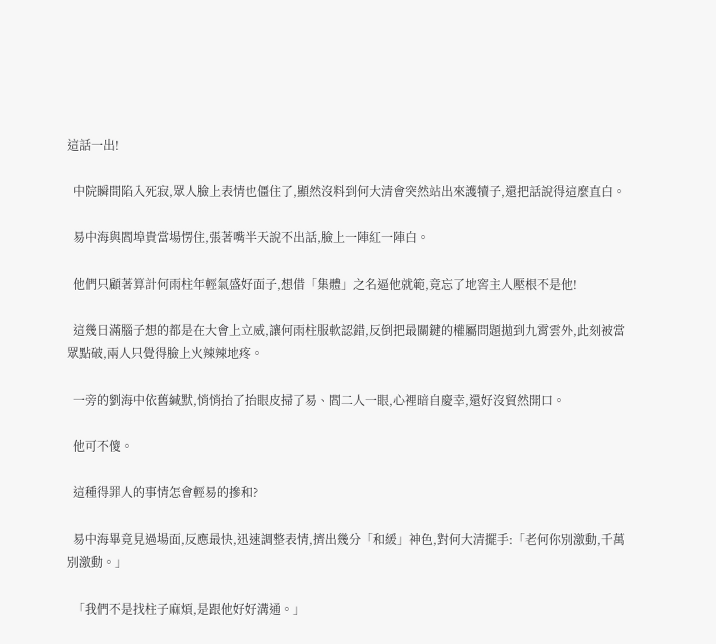這話一出!

  中院瞬間陷入死寂,眾人臉上表情也僵住了,顯然沒料到何大清會突然站出來護犢子,還把話說得這麼直白。

  易中海與閻埠貴當場愣住,張著嘴半天說不出話,臉上一陣紅一陣白。

  他們只顧著算計何雨柱年輕氣盛好面子,想借「集體」之名逼他就範,竟忘了地窖主人壓根不是他!

  這幾日滿腦子想的都是在大會上立威,讓何雨柱服軟認錯,反倒把最關鍵的權屬問題拋到九霄雲外,此刻被當眾點破,兩人只覺得臉上火辣辣地疼。

  一旁的劉海中依舊緘默,悄悄抬了抬眼皮掃了易、閻二人一眼,心裡暗自慶幸,還好沒貿然開口。

  他可不傻。

  這種得罪人的事情怎會輕易的摻和?

  易中海畢竟見過場面,反應最快,迅速調整表情,擠出幾分「和緩」神色,對何大清擺手:「老何你別激動,千萬別激動。」

  「我們不是找柱子麻煩,是跟他好好溝通。」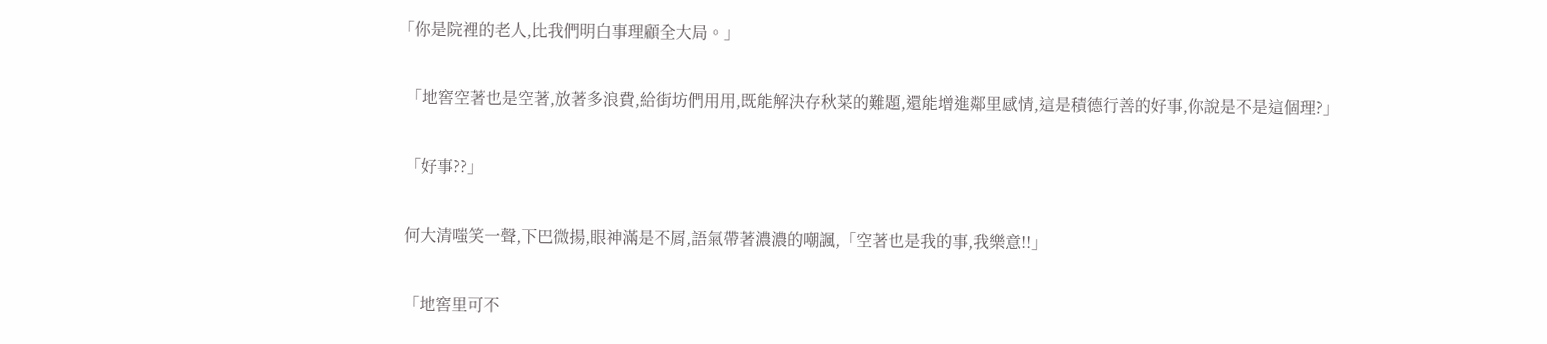「你是院裡的老人,比我們明白事理顧全大局。」

  「地窖空著也是空著,放著多浪費,給街坊們用用,既能解決存秋菜的難題,還能增進鄰里感情,這是積德行善的好事,你說是不是這個理?」

  「好事??」

  何大清嗤笑一聲,下巴微揚,眼神滿是不屑,語氣帶著濃濃的嘲諷,「空著也是我的事,我樂意!!」

  「地窖里可不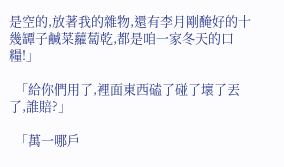是空的,放著我的雜物,還有李月剛醃好的十幾罈子鹹菜蘿蔔乾,都是咱一家冬天的口糧!」

  「給你們用了,裡面東西磕了碰了壞了丟了,誰賠?」

  「萬一哪戶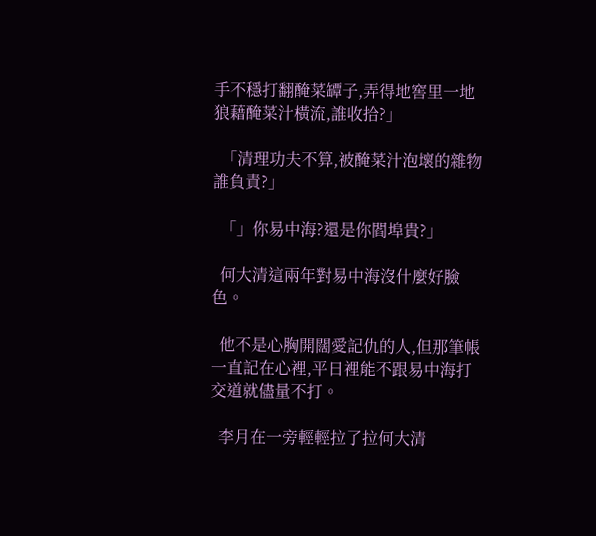手不穩打翻醃菜罈子,弄得地窖里一地狼藉醃菜汁橫流,誰收拾?」

  「清理功夫不算,被醃菜汁泡壞的雜物誰負責?」

  「」你易中海?還是你閻埠貴?」

  何大清這兩年對易中海沒什麼好臉色。

  他不是心胸開闊愛記仇的人,但那筆帳一直記在心裡,平日裡能不跟易中海打交道就儘量不打。

  李月在一旁輕輕拉了拉何大清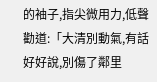的袖子,指尖微用力,低聲勸道:「大清別動氣,有話好好說,別傷了鄰里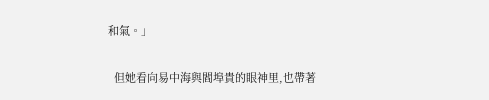和氣。」

  但她看向易中海與閻埠貴的眼神里,也帶著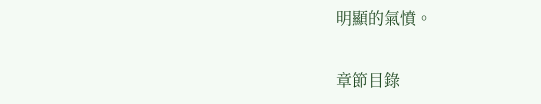明顯的氣憤。

章節目錄